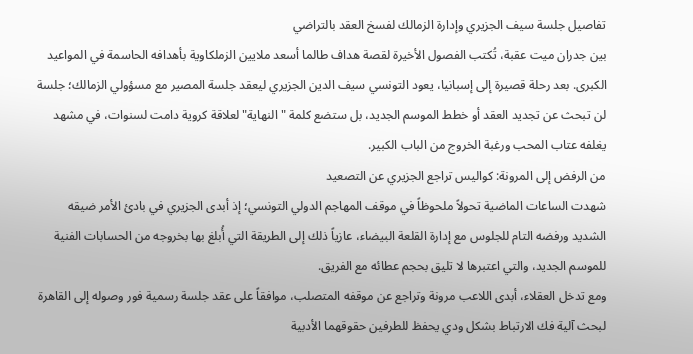تفاصيل جلسة سيف الجزيري وإدارة الزمالك لفسخ العقد بالتراضي
بين جدران ميت عقبة، تُكتب الفصول الأخيرة لقصة هداف طالما أسعد ملايين الزملكاوية بأهدافه الحاسمة في المواعيد الكبرى. بعد رحلة قصيرة إلى إسبانيا، يعود التونسي سيف الدين الجزيري ليعقد جلسة المصير مع مسؤولي الزمالك؛ جلسة لن تبحث عن تجديد العقد أو خطط الموسم الجديد، بل ستضع كلمة "النهاية" لعلاقة كروية دامت لسنوات، في مشهد يغلفه عتاب المحب ورغبة الخروج من الباب الكبير.
من الرفض إلى المرونة: كواليس تراجع الجزيري عن التصعيد
شهدت الساعات الماضية تحولاً ملحوظاً في موقف المهاجم الدولي التونسي؛ إذ أبدى الجزيري في بادئ الأمر ضيقه الشديد ورفضه التام للجلوس مع إدارة القلعة البيضاء، عازياً ذلك إلى الطريقة التي أُبلغ بها بخروجه من الحسابات الفنية للموسم الجديد، والتي اعتبرها لا تليق بحجم عطائه مع الفريق.
ومع تدخل العقلاء، أبدى اللاعب مرونة وتراجع عن موقفه المتصلب، موافقاً على عقد جلسة رسمية فور وصوله إلى القاهرة لبحث آلية فك الارتباط بشكل ودي يحفظ للطرفين حقوقهما الأدبية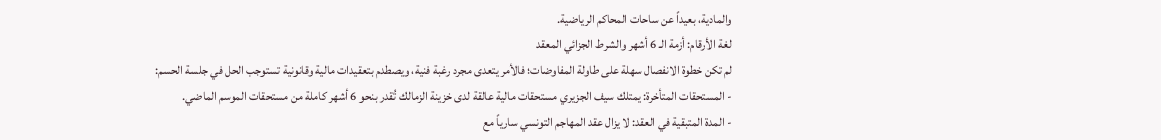والمادية، بعيداً عن ساحات المحاكم الرياضية.
لغة الأرقام: أزمة الـ 6 أشهر والشرط الجزائي المعقد
لم تكن خطوة الانفصال سهلة على طاولة المفاوضات؛ فالأمر يتعدى مجرد رغبة فنية، ويصطدم بتعقيدات مالية وقانونية تستوجب الحل في جلسة الحسم:
- المستحقات المتأخرة: يمتلك سيف الجزيري مستحقات مالية عالقة لدى خزينة الزمالك تُقدر بنحو 6 أشهر كاملة من مستحقات الموسم الماضي.
- المدة المتبقية في العقد: لا يزال عقد المهاجم التونسي سارياً مع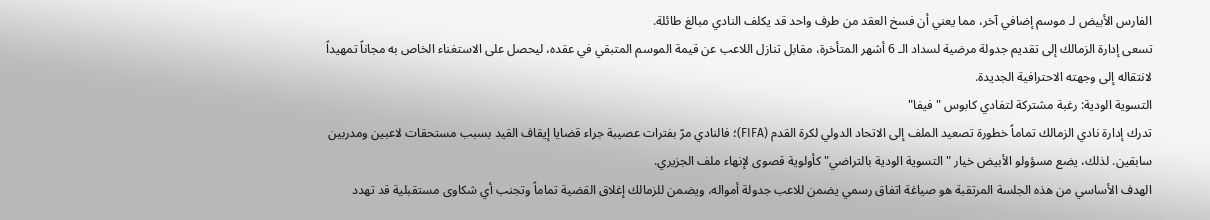الفارس الأبيض لـ موسم إضافي آخر، مما يعني أن فسخ العقد من طرف واحد قد يكلف النادي مبالغ طائلة.
تسعى إدارة الزمالك إلى تقديم جدولة مرضية لسداد الـ 6 أشهر المتأخرة، مقابل تنازل اللاعب عن قيمة الموسم المتبقي في عقده، ليحصل على الاستغناء الخاص به مجاناً تمهيداً لانتقاله إلى وجهته الاحترافية الجديدة.
التسوية الودية: رغبة مشتركة لتفادي كابوس "فيفا"
تدرك إدارة نادي الزمالك تماماً خطورة تصعيد الملف إلى الاتحاد الدولي لكرة القدم (FIFA)؛ فالنادي مرّ بفترات عصيبة جراء قضايا إيقاف القيد بسبب مستحقات لاعبين ومدربين سابقين. لذلك، يضع مسؤولو الأبيض خيار "التسوية الودية بالتراضي" كأولوية قصوى لإنهاء ملف الجزيري.
الهدف الأساسي من هذه الجلسة المرتقبة هو صياغة اتفاق رسمي يضمن للاعب جدولة أمواله، ويضمن للزمالك إغلاق القضية تماماً وتجنب أي شكاوى مستقبلية قد تهدد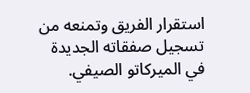استقرار الفريق وتمنعه من تسجيل صفقاته الجديدة في الميركاتو الصيفي.